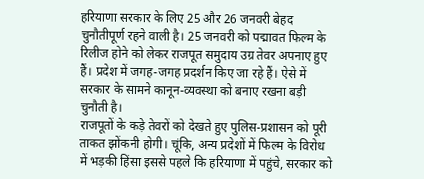हरियाणा सरकार के लिए 25 और 26 जनवरी बेहद चुनौतीपूर्ण रहने वाली है। 25 जनवरी को पद्मावत फिल्म के रिलीज होने को लेकर राजपूत समुदाय उग्र तेवर अपनाए हुए हैं। प्रदेश में जगह-जगह प्रदर्शन किए जा रहे हैं। ऐसे में सरकार के सामने कानून-व्यवस्था को बनाए रखना बड़ी चुनौती है।
राजपूतों के कड़े तेवरों को देखते हुए पुलिस-प्रशासन को पूरी ताकत झोंकनी होगी। चूंकि, अन्य प्रदेशों में फिल्म के विरोध में भड़की हिंसा इससे पहले कि हरियाणा में पहुंचे, सरकार को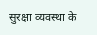सुरक्षा व्यवस्था के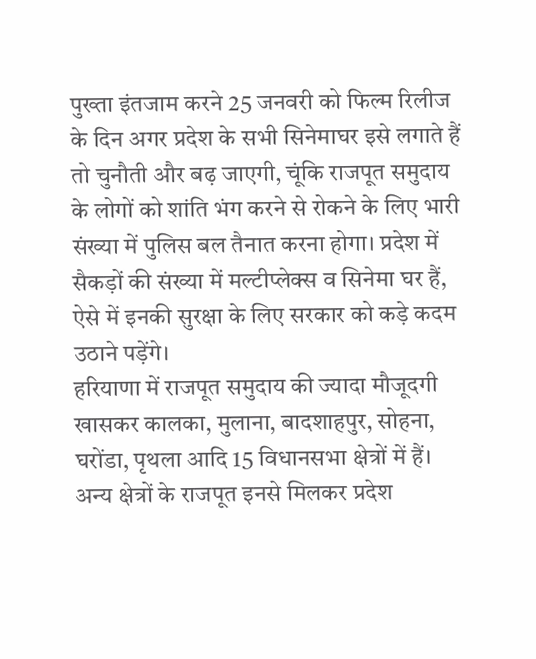पुख्ता इंतजाम करने 25 जनवरी को फिल्म रिलीज के दिन अगर प्रदेश के सभी सिनेमाघर इसे लगाते हैं तो चुनौती और बढ़ जाएगी, चूंकि राजपूत समुदाय के लोगों को शांति भंग करने से रोकने के लिए भारी संख्या में पुलिस बल तैनात करना होगा। प्रदेश में सैकड़ों की संख्या में मल्टीप्लेक्स व सिनेमा घर हैं, ऐसे में इनकी सुरक्षा के लिए सरकार को कड़े कदम उठाने पड़ेंगे।
हरियाणा में राजपूत समुदाय की ज्यादा मौजूदगी खासकर कालका, मुलाना, बादशाहपुर, सोहना, घरोंडा, पृथला आदि 15 विधानसभा क्षेत्रों में हैं। अन्य क्षेत्रों के राजपूत इनसे मिलकर प्रदेश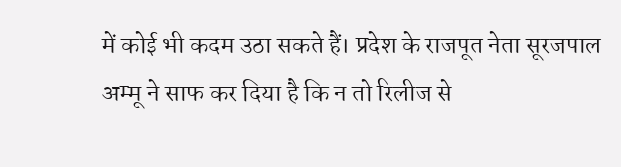में कोई भी कदम उठा सकते हैं। प्रदेश के राजपूत नेता सूरजपाल अम्मू ने साफ कर दिया है कि न तो रिलीज से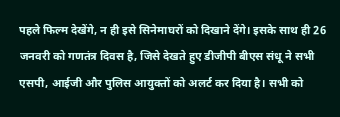पहले फिल्म देखेंगे, न ही इसे सिनेमाघरों को दिखाने देंगे। इसके साथ ही 26 जनवरी को गणतंत्र दिवस है, जिसे देखते हुए डीजीपी बीएस संधू ने सभी एसपी, आईजी और पुलिस आयुक्तों को अलर्ट कर दिया है। सभी को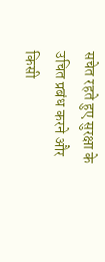सचेत रहते हुए सुरक्षा के उचित प्रबंध करने और किसी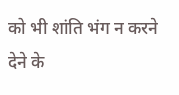को भी शांति भंग न करने देने के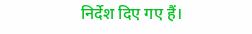निर्देश दिए गए हैं।